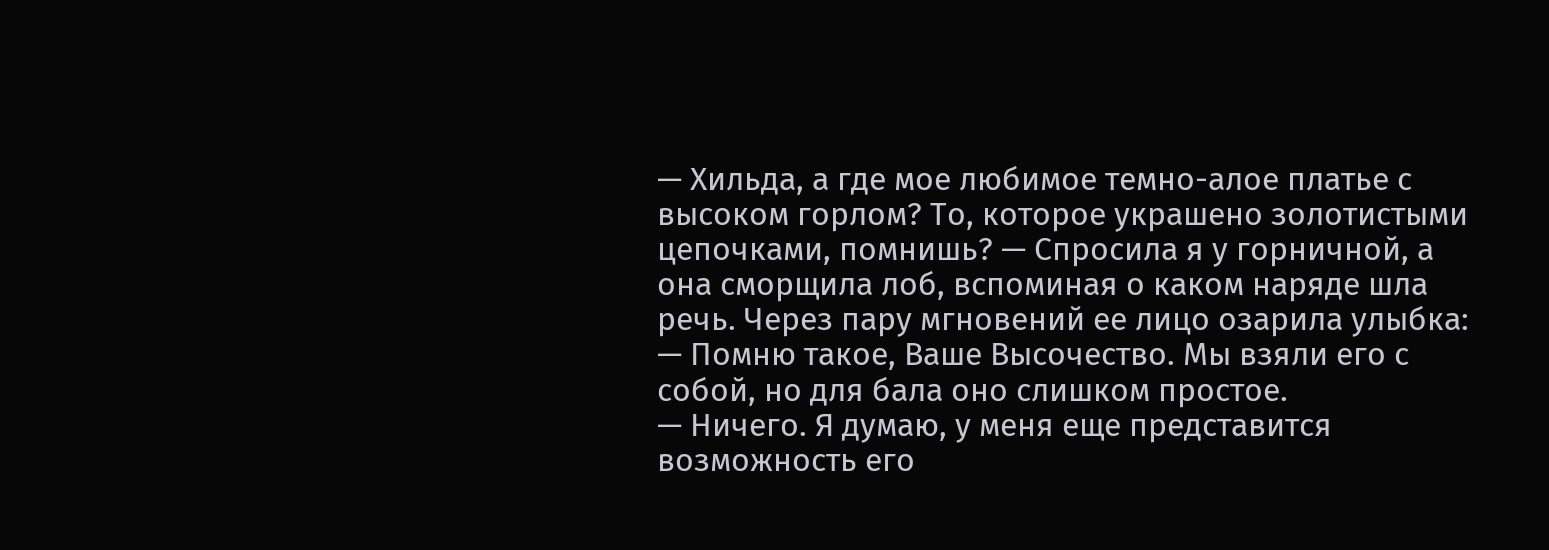— Хильда, а где мое любимое темно-алое платье с высоком горлом? То, которое украшено золотистыми цепочками, помнишь? — Спросила я у горничной, а она сморщила лоб, вспоминая о каком наряде шла речь. Через пару мгновений ее лицо озарила улыбка:
— Помню такое, Ваше Высочество. Мы взяли его с собой, но для бала оно слишком простое.
— Ничего. Я думаю, у меня еще представится возможность его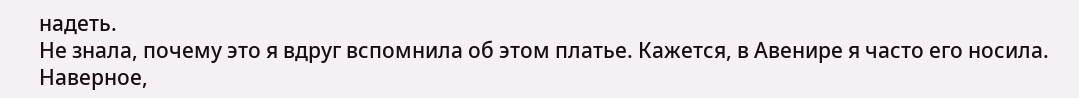надеть.
Не знала, почему это я вдруг вспомнила об этом платье. Кажется, в Авенире я часто его носила. Наверное,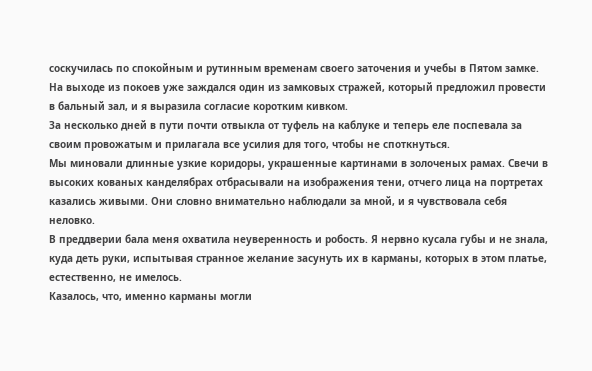соскучилась по спокойным и рутинным временам своего заточения и учебы в Пятом замке.
На выходе из покоев уже заждался один из замковых стражей, который предложил провести в бальный зал, и я выразила согласие коротким кивком.
За несколько дней в пути почти отвыкла от туфель на каблуке и теперь еле поспевала за своим провожатым и прилагала все усилия для того, чтобы не споткнуться.
Мы миновали длинные узкие коридоры, украшенные картинами в золоченых рамах. Свечи в высоких кованых канделябрах отбрасывали на изображения тени, отчего лица на портретах казались живыми. Они словно внимательно наблюдали за мной, и я чувствовала себя неловко.
В преддверии бала меня охватила неуверенность и робость. Я нервно кусала губы и не знала, куда деть руки, испытывая странное желание засунуть их в карманы, которых в этом платье, естественно, не имелось.
Казалось, что, именно карманы могли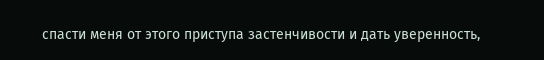спасти меня от этого приступа застенчивости и дать уверенность,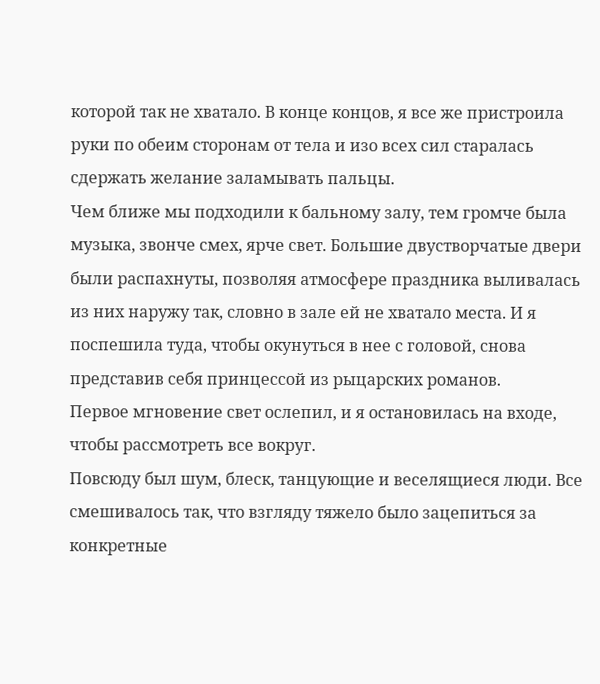которой так не хватало. В конце концов, я все же пристроила руки по обеим сторонам от тела и изо всех сил старалась сдержать желание заламывать пальцы.
Чем ближе мы подходили к бальному залу, тем громче была музыка, звонче смех, ярче свет. Большие двустворчатые двери были распахнуты, позволяя атмосфере праздника выливалась из них наружу так, словно в зале ей не хватало места. И я поспешила туда, чтобы окунуться в нее с головой, снова представив себя принцессой из рыцарских романов.
Первое мгновение свет ослепил, и я остановилась на входе, чтобы рассмотреть все вокруг.
Повсюду был шум, блеск, танцующие и веселящиеся люди. Все смешивалось так, что взгляду тяжело было зацепиться за конкретные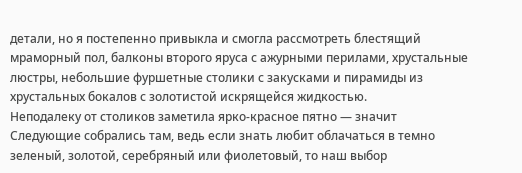детали, но я постепенно привыкла и смогла рассмотреть блестящий мраморный пол, балконы второго яруса с ажурными перилами, хрустальные люстры, небольшие фуршетные столики с закусками и пирамиды из хрустальных бокалов с золотистой искрящейся жидкостью.
Неподалеку от столиков заметила ярко-красное пятно — значит Следующие собрались там, ведь если знать любит облачаться в темно зеленый, золотой, серебряный или фиолетовый, то наш выбор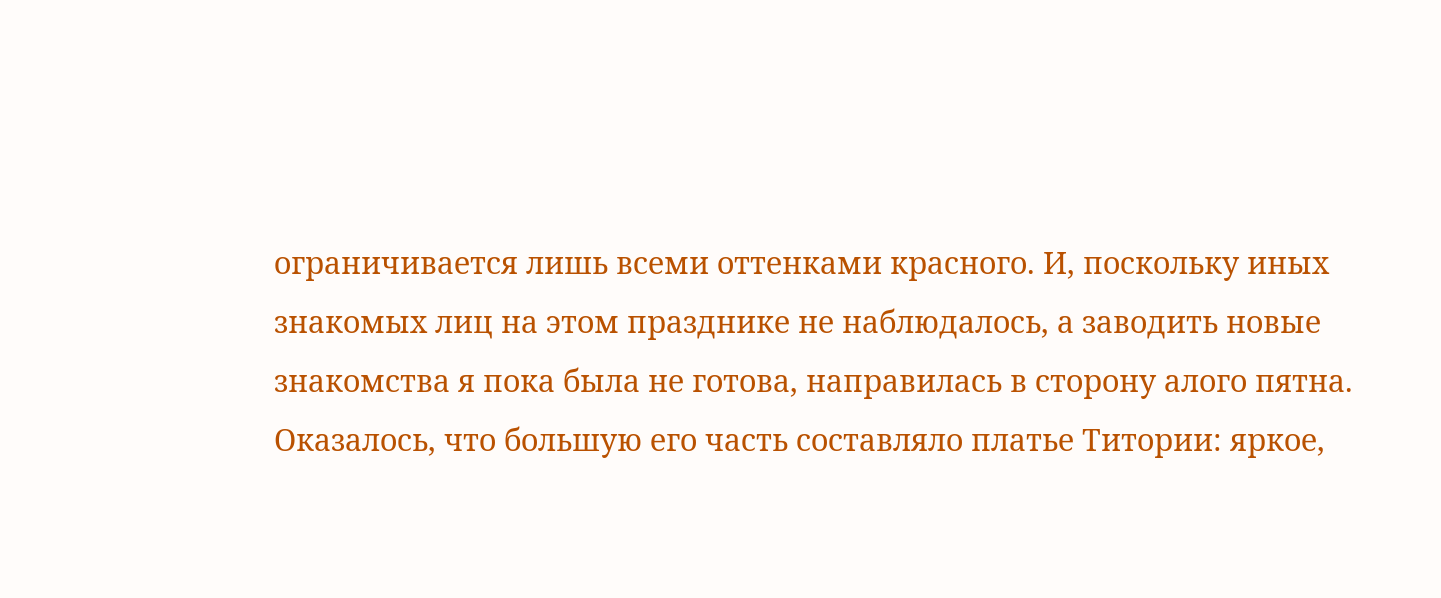ограничивается лишь всеми оттенками красного. И, поскольку иных знакомых лиц на этом празднике не наблюдалось, а заводить новые знакомства я пока была не готова, направилась в сторону алого пятна.
Оказалось, что большую его часть составляло платье Титории: яркое,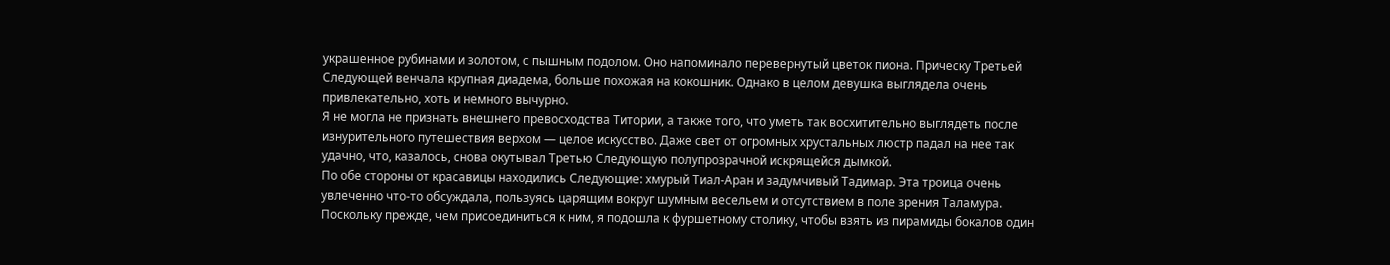украшенное рубинами и золотом, с пышным подолом. Оно напоминало перевернутый цветок пиона. Прическу Третьей Следующей венчала крупная диадема, больше похожая на кокошник. Однако в целом девушка выглядела очень привлекательно, хоть и немного вычурно.
Я не могла не признать внешнего превосходства Титории, а также того, что уметь так восхитительно выглядеть после изнурительного путешествия верхом — целое искусство. Даже свет от огромных хрустальных люстр падал на нее так удачно, что, казалось, снова окутывал Третью Следующую полупрозрачной искрящейся дымкой.
По обе стороны от красавицы находились Следующие: хмурый Тиал-Аран и задумчивый Тадимар. Эта троица очень увлеченно что-то обсуждала, пользуясь царящим вокруг шумным весельем и отсутствием в поле зрения Таламура.
Поскольку прежде, чем присоединиться к ним, я подошла к фуршетному столику, чтобы взять из пирамиды бокалов один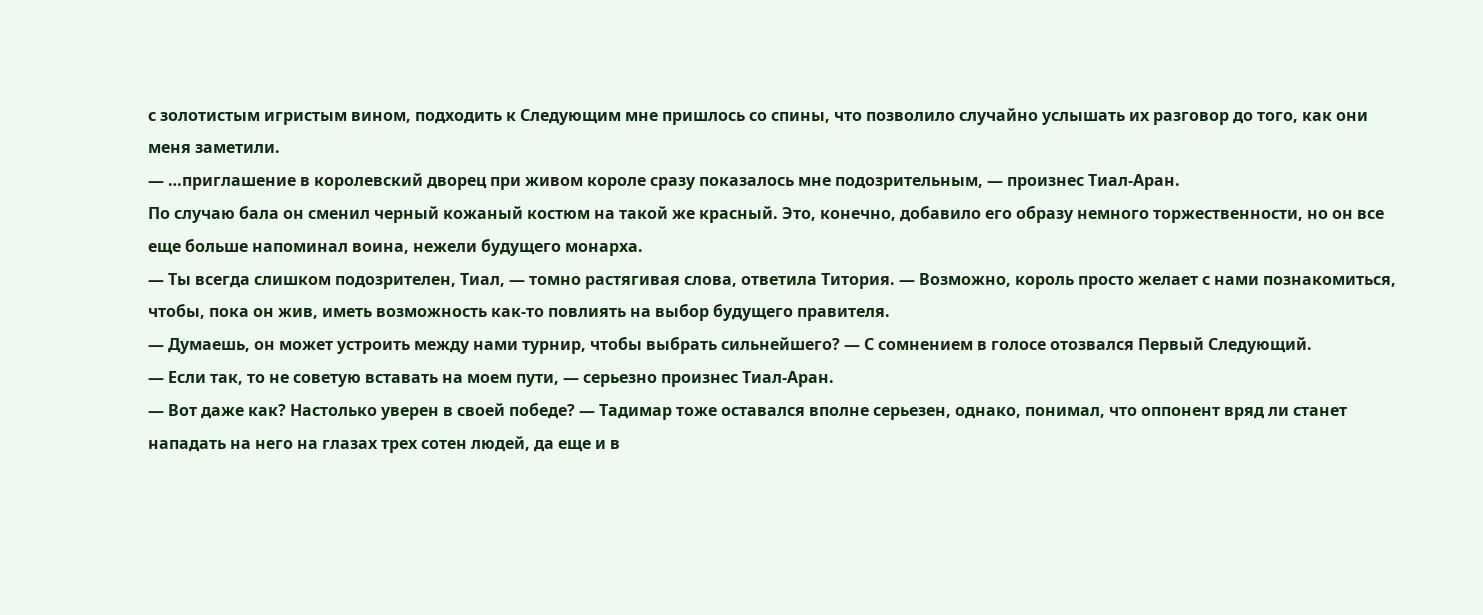с золотистым игристым вином, подходить к Следующим мне пришлось со спины, что позволило случайно услышать их разговор до того, как они меня заметили.
— …приглашение в королевский дворец при живом короле сразу показалось мне подозрительным, — произнес Тиал-Аран.
По случаю бала он сменил черный кожаный костюм на такой же красный. Это, конечно, добавило его образу немного торжественности, но он все еще больше напоминал воина, нежели будущего монарха.
— Ты всегда слишком подозрителен, Тиал, — томно растягивая слова, ответила Титория. — Возможно, король просто желает с нами познакомиться, чтобы, пока он жив, иметь возможность как-то повлиять на выбор будущего правителя.
— Думаешь, он может устроить между нами турнир, чтобы выбрать сильнейшего? — С сомнением в голосе отозвался Первый Следующий.
— Если так, то не советую вставать на моем пути, — серьезно произнес Тиал-Аран.
— Вот даже как? Настолько уверен в своей победе? — Тадимар тоже оставался вполне серьезен, однако, понимал, что оппонент вряд ли станет нападать на него на глазах трех сотен людей, да еще и в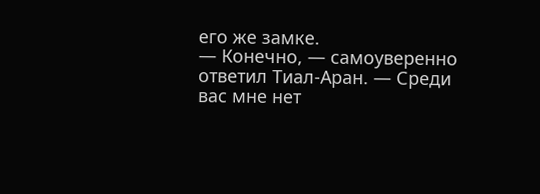его же замке.
— Конечно, — самоуверенно ответил Тиал-Аран. — Среди вас мне нет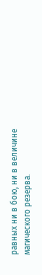равных ни в бою, ни в величине магического резерва.